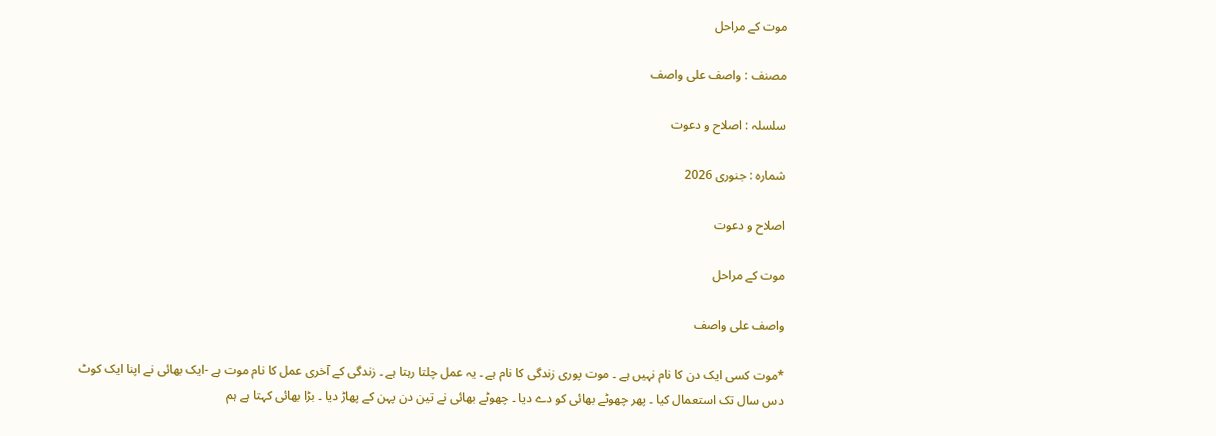موت كے مراحل

مصنف : واصف علی واصف

سلسلہ : اصلاح و دعوت

شمارہ : جنوری 2026

اصلاح و دعوت

موت كے مراحل

واصف علی واصف

*موت کسی ایک دن کا نام نہیں ہے ۔ موت پوری زندگی کا نام ہے ۔ یہ عمل چلتا رہتا ہے ۔ زندگی کے آخری عمل کا نام موت ہے -ایک بھائی نے اپنا ایک کوٹ دس سال تک استعمال کیا ۔ پھر چھوٹے بھائی کو دے دیا ۔ چھوٹے بھائی نے تین دن پہن کے پھاڑ دیا ۔ بڑا بھائی کہتا ہے ہم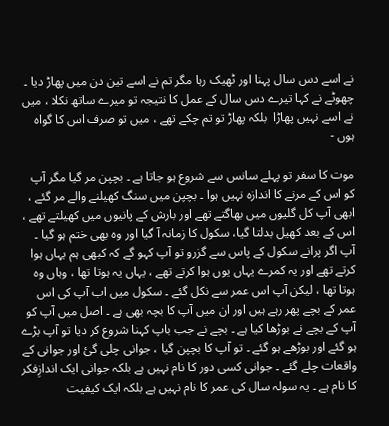نے اسے دس سال پہنا اور ٹھیک رہا مگر تم نے اسے تین دن میں پھاڑ دیا ۔ چھوٹے نے کہا تیرے دس سال کے عمل کا نتیجہ تو میرے ساتھ نکلا ، میں نے اسے نہیں پھاڑا  بلکہ پھاڑ تو تم چکے تھے ، میں تو صرف اس کا گواہ ہوں -

موت کا سفر تو پہلے سانس سے شروع ہو جاتا ہے ۔ بچپن مر گیا مگر آپ کو اس کے مرنے کا اندازہ نہیں ہوا ۔ بچپن میں سنگ کھیلنے والے مر گئے ، ابھی آپ کل گلیوں میں بھاگتے تھے اور بارش کے پانیوں میں کھیلتے تھے ، اس کے بعد کھیل بدلتا گیا، سکول کا زمانہ آ گیا اور وہ بھی ختم ہو گیا ۔ آپ اگر پرانے سکول کے پاس سے گزرو تو آپ کہو گے کہ کبھی ہم یہاں ہوا کرتے تھے اور یہ کمرے یہاں یوں ہوا کرتے تھے ، یہاں یہ ہوتا تھا ، وہاں وہ ہوتا تھا ، لیکن آپ اس عمر سے نکل گئے ۔ سکول میں اب آپ کی اس عمر کے بچے پھر رہے ہیں اور ان میں آپ کا بچہ بھی ہے ۔ اصل میں آپ کو آپ کے بچے نے بوڑھا کیا ہے ۔ بچے نے جب باپ کہنا شروع کر دیا تو آپ بڑے ہو گئے اور بوڑھے ہو گئے ۔ تو آپ کا بچپن گیا ، جوانی چلی گئ اور جوانی کے واقعات چلے گئے ۔ جوانی کسی دور کا نام نہیں ہے بلکہ جوانی ایک اندازِفکر کا نام ہے ۔ یہ سولہ سال کی عمر کا نام نہیں ہے بلکہ ایک کیفیت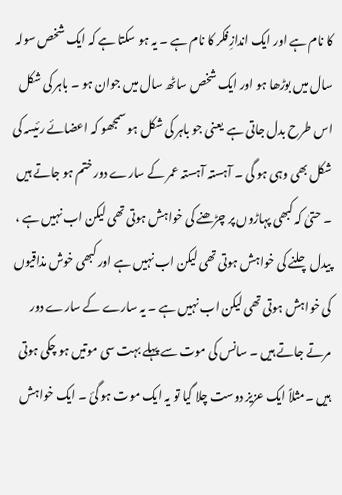کا نام ہے اور ایک اندازِفکر کا نام ہے ۔ یہ ہو سکتا ہے کہ ایک شخص سولہ سال میں بوڑھا ہو اور ایک شخص ساٹھ سال میں جوان ہو ۔ باہر کی شکل اس طرح بدل جاتی ہے  یعنی جو باہر کی شکل ہو سمجھو کہ اعضائے رئیسہ کی شکل بھی وہی ہو گی ۔ آہستہ آہستہ عمر کے سارے دور ختم ہو جاتے ہیں ۔ حتیٰ کہ کبھی پہاڑوں پر چڑھنے کی خواہش ہوتی تھی لیکن اب نہیں ہے ، پیدل چلنے کی خواہش ہوتی تھی لیکن اب نہیں ہے اور کبھی خوش مذاقیوں کی خواہش ہوتی تھی لیکن اب نہیں ہے ۔ یہ سارے کے سارے دور مرتے جاتے ہیں ۔ سانس کی موت سے پہلے بہت سی موتیں ہو چکی ہوتی ہیں ۔مثلاً ایک عزیز دوست چلا گیا تو یہ ایک موت ہو گئ ۔ ایک خواہش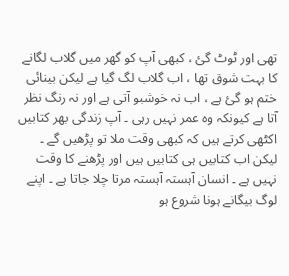تھی اور ٹوٹ گئ ، کبھی آپ کو گھر میں گلاب لگانے کا بہت شوق تھا ، اب گلاب لگ گیا ہے لیکن بینائی ختم ہو گئ ہے ، اب نہ خوشبو آتی ہے اور نہ رنگ نظر آتا ہے کیونکہ وہ عمر نہیں رہی ۔ آپ زندگی بھر کتابیں اکٹھی کرتے ہیں کہ کبھی وقت ملا تو پڑھیں گے ۔ لیکن اب کتابیں ہی کتابیں ہیں اور پڑھنے کا وقت نہیں ہے ۔ انسان آہستہ آہستہ مرتا چلا جاتا ہے ۔ اپنے لوگ بیگانے ہونا شروع ہو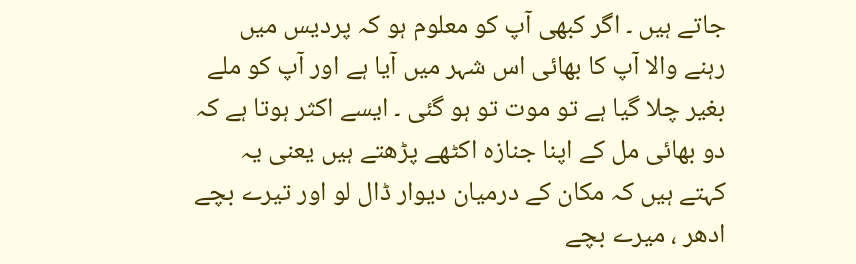جاتے ہیں ۔ اگر کبھی آپ کو معلوم ہو کہ پردیس میں رہنے والا آپ کا بھائی اس شہر میں آیا ہے اور آپ کو ملے بغیر چلا گیا ہے تو موت تو ہو گئی ۔ ایسے اکثر ہوتا ہے کہ دو بھائی مل کے اپنا جنازہ اکٹھے پڑھتے ہیں یعنی یہ کہتے ہیں کہ مکان کے درمیان دیوار ڈال لو اور تیرے بچے ادھر ، میرے بچے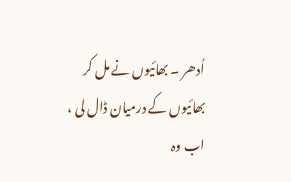اُدھر ۔ بھائیوں نے مل کر بھائیوں کے درمیان ڈال لی ، اب وہ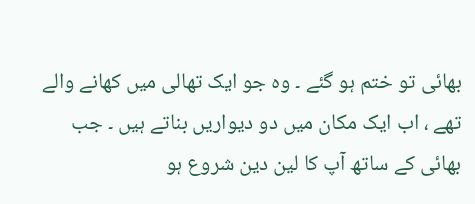بھائی تو ختم ہو گئے ۔ وہ جو ایک تھالی میں کھانے والے تھے ، اب ایک مکان میں دو دیواریں بناتے ہیں ۔ جب بھائی کے ساتھ آپ کا لین دین شروع ہو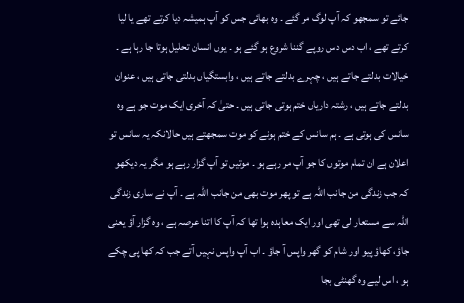جائے تو سمجھو کہ آپ لوگ مر گئے ۔ وہ بھائی جس کو آپ ہمیشہ دیا کرتے تھے یا لیا کرتے تھے ، اب دس دس روپے گننا شروع ہو گئے ہو ۔ یوں انسان تحلیل ہوتا جا رہا ہے ۔ خیالات بدلتے جاتے ہیں ، چہرے بدلتے جاتے ہیں ، وابستگیاں بدلتی جاتی ہیں ، عنوان بدلتے جاتے ہیں ، رشتہ داریاں ختم ہوتی جاتی ہیں ۔ حتیٰ کہ آخری ایک موت جو ہے وہ سانس کی ہوتی ہے ۔ ہم سانس کے ختم ہونے کو موت سمجھتے ہیں حالانکہ یہ سانس تو اعلان ہے ان تمام موتوں کا جو آپ مر رہے ہو ۔ موتیں تو آپ گزار رہے ہو مگر یہ دیکھو کہ جب زندگی من جانب اللہ ہے تو پھر موت بھی من جانب اللہ ہے ۔ آپ نے ساری زندگی اللہ سے مستعار لی تھی اور ایک معاہدہ ہوا تھا کہ آپ کا اتنا عرصہ ہے ، وہ گزار آؤ یعنی جاؤ، کھاؤ پیو اور شام کو گھر واپس آ جاؤ ۔ اب آپ واپس نہیں آتے جب کہ کھا پی چکے ہو ، اس لیے وہ گھنٹی بجا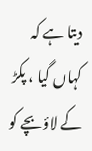دیتا ہے کہ کہاں گیا ، پکڑ کے لاؤبچے کو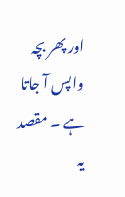اور پھر بچہ واپس آ جاتا ہے ۔ مقصد یہ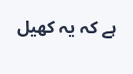ہے کہ یہ کھیل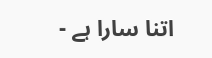اتنا سارا ہے -